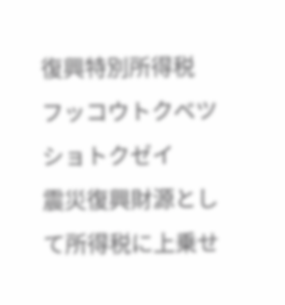復興特別所得税
フッコウトクベツショトクゼイ
震災復興財源として所得税に上乗せ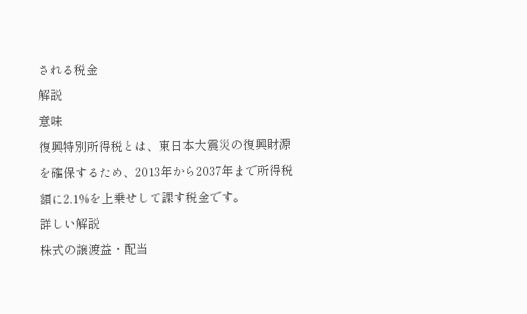される税金
解説
意味
復興特別所得税とは、東日本大震災の復興財源を確保するため、2013年から2037年まで所得税額に2.1%を上乗せして課す税金です。
詳しい解説
株式の譲渡益・配当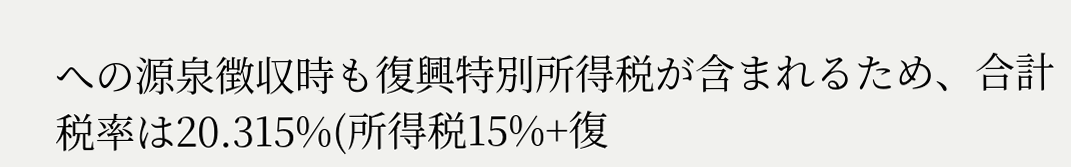への源泉徴収時も復興特別所得税が含まれるため、合計税率は20.315%(所得税15%+復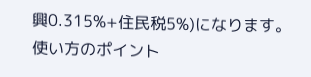興0.315%+住民税5%)になります。
使い方のポイント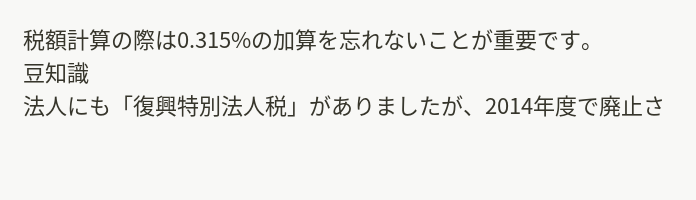税額計算の際は0.315%の加算を忘れないことが重要です。
豆知識
法人にも「復興特別法人税」がありましたが、2014年度で廃止さ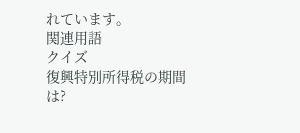れています。
関連用語
クイズ
復興特別所得税の期間は?